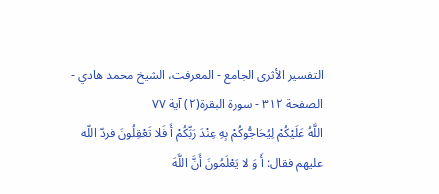التفسير الأثرى الجامع - المعرفت، الشيخ محمد هادي - الصفحة ٣١٢ - سورة البقرة(٢) آية ٧٧
اللَّهُ عَلَيْكُمْ لِيُحَاجُّوكُمْ بِهِ عِنْدَ رَبِّكُمْ أَ فَلا تَعْقِلُونَ فردّ اللّه عليهم فقال: أَ وَ لا يَعْلَمُونَ أَنَّ اللَّهَ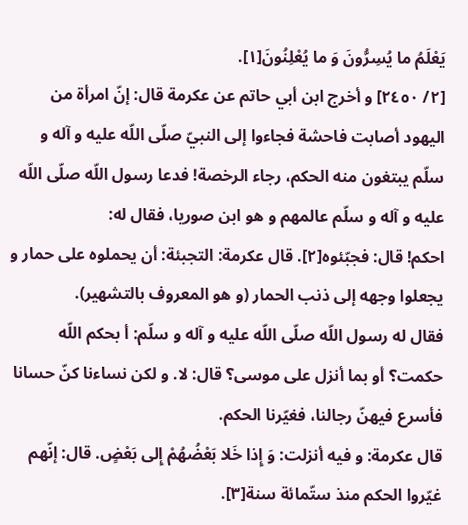يَعْلَمُ ما يُسِرُّونَ وَ ما يُعْلِنُونَ[١].
[٢/ ٢٤٥٠] و أخرج ابن أبي حاتم عن عكرمة قال: إنّ امرأة من اليهود أصابت فاحشة فجاءوا إلى النبيّ صلّى اللّه عليه و آله و سلّم يبتغون منه الحكم، رجاء الرخصة! فدعا رسول اللّه صلّى اللّه عليه و آله و سلّم عالمهم و هو ابن صوريا، فقال له:
احكم! قال: فجبّئوه[٢]. قال عكرمة: التجبئة: أن يحملوه على حمار و يجعلوا وجهه إلى ذنب الحمار (و هو المعروف بالتشهير).
فقال له رسول اللّه صلّى اللّه عليه و آله و سلّم: أ بحكم اللّه حكمت؟ أو بما أنزل على موسى؟ قال: لا. و لكن نساءنا كنّ حسانا فأسرع فيهنّ رجالنا، فغيّرنا الحكم.
قال عكرمة: و فيه أنزلت: وَ إِذا خَلا بَعْضُهُمْ إِلى بَعْضٍ. قال: إنّهم غيّروا الحكم منذ ستّمائة سنة[٣].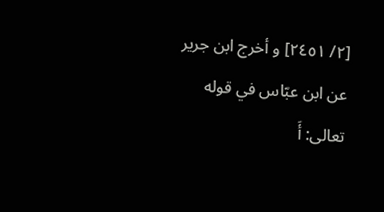[٢/ ٢٤٥١] و أخرج ابن جرير عن ابن عبّاس في قوله تعالى: أَ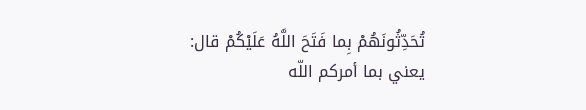تُحَدِّثُونَهُمْ بِما فَتَحَ اللَّهُ عَلَيْكُمْ قال:
يعني بما أمركم اللّه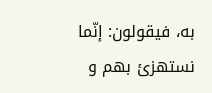به، فيقولون: إنّما نستهزئ بهم و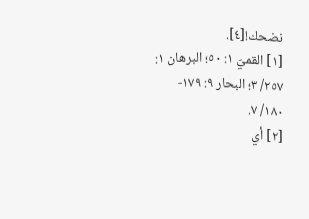نضحك![٤].
[١] القميّ ١: ٥٠؛ البرهان ١: ٢٥٧/ ٣؛ البحار ٩: ١٧٩- ١٨٠/ ٧.
[٢] أي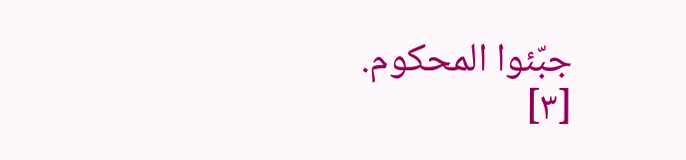جبّئوا المحكوم.
[٣]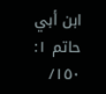ابن أبي حاتم ١: ١٥٠/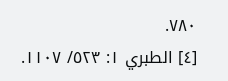٧٨٠.
[٤] الطبري ١: ٥٢٣/ ١١٠٧.